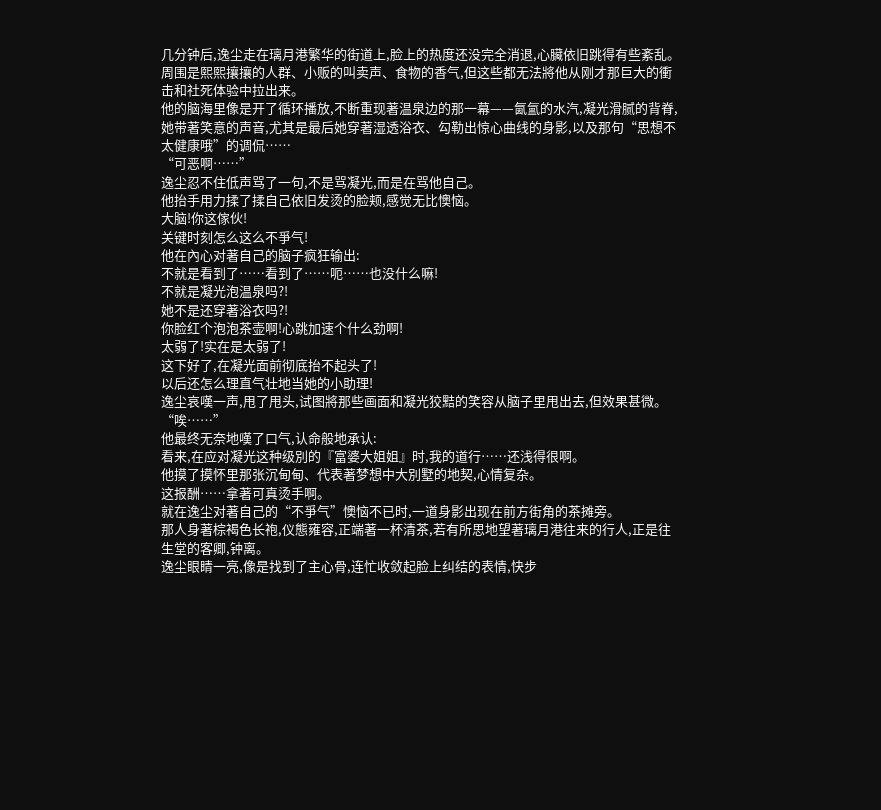几分钟后,逸尘走在璃月港繁华的街道上,脸上的热度还没完全消退,心臟依旧跳得有些紊乱。
周围是熙熙攘攘的人群、小贩的叫卖声、食物的香气,但这些都无法將他从刚才那巨大的衝击和社死体验中拉出来。
他的脑海里像是开了循环播放,不断重现著温泉边的那一幕——氤氳的水汽,凝光滑腻的背脊,她带著笑意的声音,尤其是最后她穿著湿透浴衣、勾勒出惊心曲线的身影,以及那句“思想不太健康哦”的调侃……
“可恶啊……”
逸尘忍不住低声骂了一句,不是骂凝光,而是在骂他自己。
他抬手用力揉了揉自己依旧发烫的脸颊,感觉无比懊恼。
大脑!你这傢伙!
关键时刻怎么这么不爭气!
他在內心对著自己的脑子疯狂输出:
不就是看到了……看到了……呃……也没什么嘛!
不就是凝光泡温泉吗?!
她不是还穿著浴衣吗?!
你脸红个泡泡茶壶啊!心跳加速个什么劲啊!
太弱了!实在是太弱了!
这下好了,在凝光面前彻底抬不起头了!
以后还怎么理直气壮地当她的小助理!
逸尘哀嘆一声,甩了甩头,试图將那些画面和凝光狡黠的笑容从脑子里甩出去,但效果甚微。
“唉……”
他最终无奈地嘆了口气,认命般地承认:
看来,在应对凝光这种级別的『富婆大姐姐』时,我的道行……还浅得很啊。
他摸了摸怀里那张沉甸甸、代表著梦想中大別墅的地契,心情复杂。
这报酬……拿著可真烫手啊。
就在逸尘对著自己的“不爭气”懊恼不已时,一道身影出现在前方街角的茶摊旁。
那人身著棕褐色长袍,仪態雍容,正端著一杯清茶,若有所思地望著璃月港往来的行人,正是往生堂的客卿,钟离。
逸尘眼睛一亮,像是找到了主心骨,连忙收敛起脸上纠结的表情,快步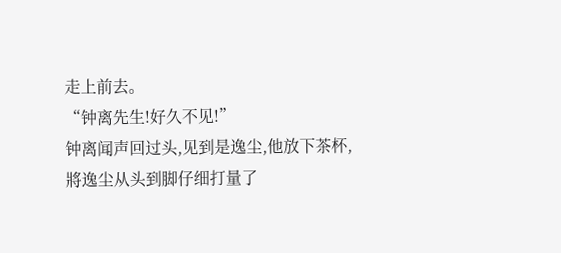走上前去。
“钟离先生!好久不见!”
钟离闻声回过头,见到是逸尘,他放下茶杯,將逸尘从头到脚仔细打量了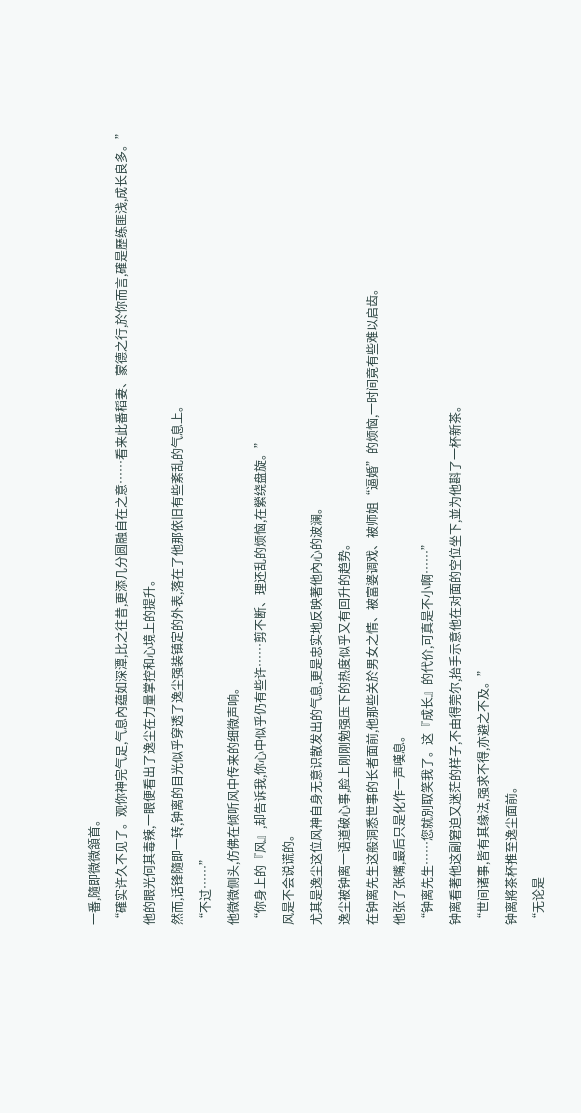一番,隨即微微頷首。
“確实许久不见了。观你神完气足,气息內蕴如深潭,比之往昔,更添几分圆融自在之意……看来此番稻妻、蒙德之行,於你而言,確是歷练匪浅,成长良多。”
他的眼光何其毒辣,一眼便看出了逸尘在力量掌控和心境上的提升。
然而,话锋隨即一转,钟离的目光似乎穿透了逸尘强装镇定的外表,落在了他那依旧有些紊乱的气息上。
“不过……”
他微微侧头,仿佛在倾听风中传来的细微声响。
“你身上的『风』,却告诉我,你心中似乎仍有些许……剪不断、理还乱的烦恼,在縈绕盘旋。”
风是不会说谎的。
尤其是逸尘这位风神自身无意识散发出的气息,更是忠实地反映著他內心的波澜。
逸尘被钟离一语道破心事,脸上刚刚勉强压下的热度似乎又有回升的趋势。
在钟离先生这般洞悉世事的长者面前,他那些关於男女之情、被富婆调戏、被师姐“逼婚”的烦恼,一时间竟有些难以启齿。
他张了张嘴,最后只是化作一声嘆息。
“钟离先生……您就別取笑我了。这『成长』的代价,可真是不小啊……”
钟离看著他这副窘迫又迷茫的样子,不由得莞尔,抬手示意他在对面的空位坐下,並为他斟了一杯新茶。
“世间诸事,皆有其缘法,强求不得,亦避之不及。”
钟离將茶杯推至逸尘面前。
“无论是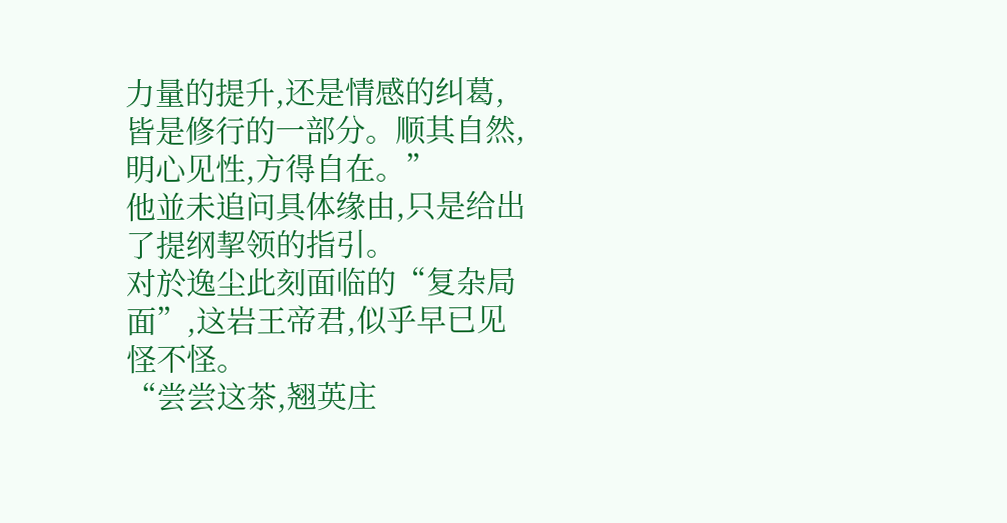力量的提升,还是情感的纠葛,皆是修行的一部分。顺其自然,明心见性,方得自在。”
他並未追问具体缘由,只是给出了提纲挈领的指引。
对於逸尘此刻面临的“复杂局面”,这岩王帝君,似乎早已见怪不怪。
“尝尝这茶,翘英庄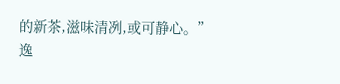的新茶,滋味清冽,或可静心。”
逸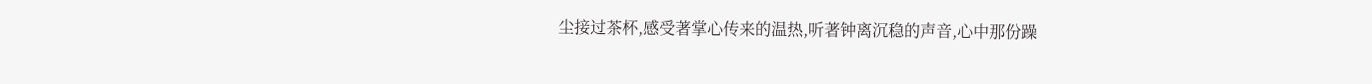尘接过茶杯,感受著掌心传来的温热,听著钟离沉稳的声音,心中那份躁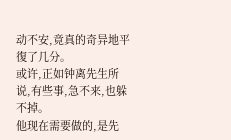动不安,竟真的奇异地平復了几分。
或许,正如钟离先生所说,有些事,急不来,也躲不掉。
他现在需要做的,是先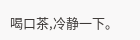喝口茶,冷静一下。